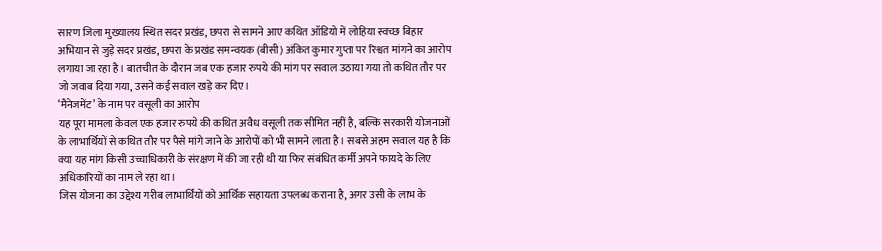सारण जिला मुख्यालय स्थित सदर प्रखंड, छपरा से सामने आए कथित ऑडियो में लोहिया स्वच्छ बिहार अभियान से जुड़े सदर प्रखंड, छपरा के प्रखंड समन्वयक (बीसी) अंकित कुमार गुप्ता पर रिश्वत मांगने का आरोप लगाया जा रहा है। बातचीत के दौरान जब एक हजार रुपये की मांग पर सवाल उठाया गया तो कथित तौर पर जो जवाब दिया गया, उसने कई सवाल खड़े कर दिए।
‘मैनेजमेंट’ के नाम पर वसूली का आरोप
यह पूरा मामला केवल एक हजार रुपये की कथित अवैध वसूली तक सीमित नहीं है, बल्कि सरकारी योजनाओं के लाभार्थियों से कथित तौर पर पैसे मांगे जाने के आरोपों को भी सामने लाता है। सबसे अहम सवाल यह है कि क्या यह मांग किसी उच्चाधिकारी के संरक्षण में की जा रही थी या फिर संबंधित कर्मी अपने फायदे के लिए अधिकारियों का नाम ले रहा था।
जिस योजना का उद्देश्य गरीब लाभार्थियों को आर्थिक सहायता उपलब्ध कराना है, अगर उसी के लाभ के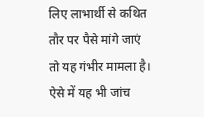लिए लाभार्थी से कथित तौर पर पैसे मांगे जाएं तो यह गंभीर मामला है। ऐसे में यह भी जांच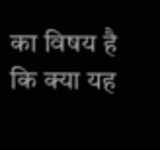का विषय है कि क्या यह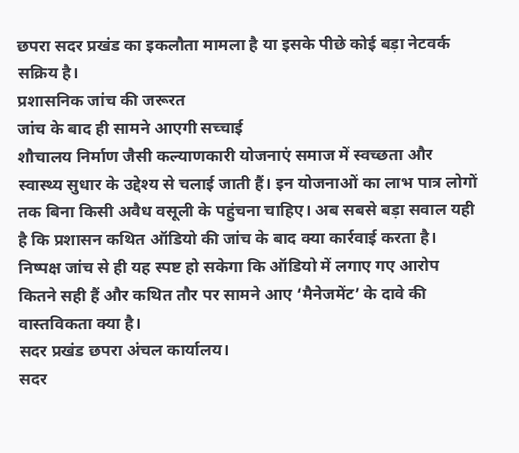छपरा सदर प्रखंड का इकलौता मामला है या इसके पीछे कोई बड़ा नेटवर्क सक्रिय है।
प्रशासनिक जांच की जरूरत
जांच के बाद ही सामने आएगी सच्चाई
शौचालय निर्माण जैसी कल्याणकारी योजनाएं समाज में स्वच्छता और स्वास्थ्य सुधार के उद्देश्य से चलाई जाती हैं। इन योजनाओं का लाभ पात्र लोगों तक बिना किसी अवैध वसूली के पहुंचना चाहिए। अब सबसे बड़ा सवाल यही है कि प्रशासन कथित ऑडियो की जांच के बाद क्या कार्रवाई करता है। निष्पक्ष जांच से ही यह स्पष्ट हो सकेगा कि ऑडियो में लगाए गए आरोप कितने सही हैं और कथित तौर पर सामने आए ‘मैनेजमेंट’ के दावे की वास्तविकता क्या है।
सदर प्रखंड छपरा अंचल कार्यालय।
सदर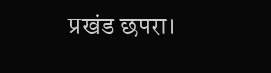प्रखंड छपरा।